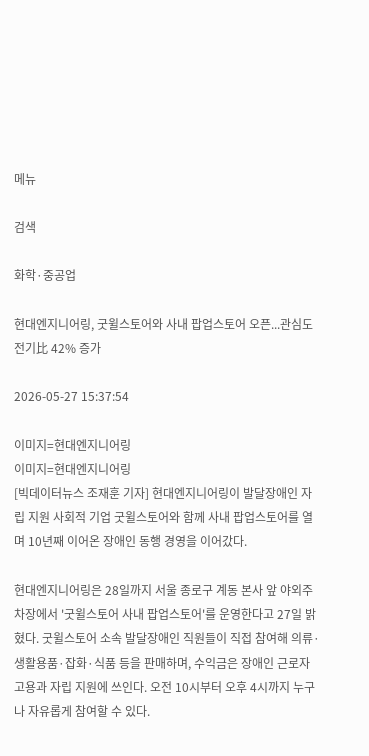메뉴

검색

화학·중공업

현대엔지니어링, 굿윌스토어와 사내 팝업스토어 오픈...관심도 전기比 42% 증가

2026-05-27 15:37:54

이미지=현대엔지니어링
이미지=현대엔지니어링
[빅데이터뉴스 조재훈 기자] 현대엔지니어링이 발달장애인 자립 지원 사회적 기업 굿윌스토어와 함께 사내 팝업스토어를 열며 10년째 이어온 장애인 동행 경영을 이어갔다.

현대엔지니어링은 28일까지 서울 종로구 계동 본사 앞 야외주차장에서 '굿윌스토어 사내 팝업스토어'를 운영한다고 27일 밝혔다. 굿윌스토어 소속 발달장애인 직원들이 직접 참여해 의류·생활용품·잡화·식품 등을 판매하며, 수익금은 장애인 근로자 고용과 자립 지원에 쓰인다. 오전 10시부터 오후 4시까지 누구나 자유롭게 참여할 수 있다.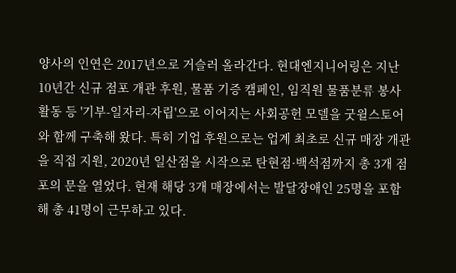양사의 인연은 2017년으로 거슬러 올라간다. 현대엔지니어링은 지난 10년간 신규 점포 개관 후원, 물품 기증 캠페인, 임직원 물품분류 봉사활동 등 '기부-일자리-자립'으로 이어지는 사회공헌 모델을 굿윌스토어와 함께 구축해 왔다. 특히 기업 후원으로는 업계 최초로 신규 매장 개관을 직접 지원, 2020년 일산점을 시작으로 탄현점·백석점까지 총 3개 점포의 문을 열었다. 현재 해당 3개 매장에서는 발달장애인 25명을 포함해 총 41명이 근무하고 있다.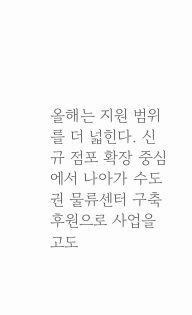올해는 지원 범위를 더 넓힌다. 신규 점포 확장 중심에서 나아가 수도권 물류센터 구축 후원으로 사업을 고도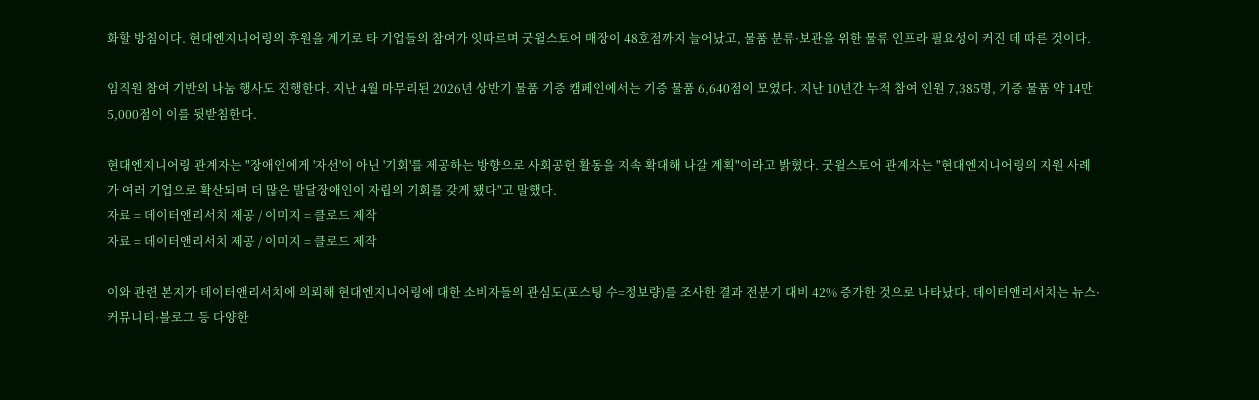화할 방침이다. 현대엔지니어링의 후원을 계기로 타 기업들의 참여가 잇따르며 굿윌스토어 매장이 48호점까지 늘어났고, 물품 분류·보관을 위한 물류 인프라 필요성이 커진 데 따른 것이다.

임직원 참여 기반의 나눔 행사도 진행한다. 지난 4월 마무리된 2026년 상반기 물품 기증 캠페인에서는 기증 물품 6,640점이 모였다. 지난 10년간 누적 참여 인원 7,385명, 기증 물품 약 14만5,000점이 이를 뒷받침한다.

현대엔지니어링 관계자는 "장애인에게 '자선'이 아닌 '기회'를 제공하는 방향으로 사회공헌 활동을 지속 확대해 나갈 계획"이라고 밝혔다. 굿윌스토어 관계자는 "현대엔지니어링의 지원 사례가 여러 기업으로 확산되며 더 많은 발달장애인이 자립의 기회를 갖게 됐다"고 말했다.
자료 = 데이터앤리서치 제공 / 이미지 = 클로드 제작
자료 = 데이터앤리서치 제공 / 이미지 = 클로드 제작

이와 관련 본지가 데이터앤리서치에 의뢰해 현대엔지니어링에 대한 소비자들의 관심도(포스팅 수=정보량)를 조사한 결과 전분기 대비 42% 증가한 것으로 나타났다. 데이터앤리서치는 뉴스·커뮤니티·블로그 등 다양한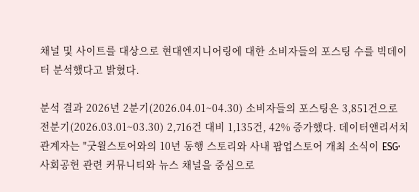채널 및 사이트를 대상으로 현대엔지니어링에 대한 소비자들의 포스팅 수를 빅데이터 분석했다고 밝혔다.

분석 결과 2026년 2분기(2026.04.01~04.30) 소비자들의 포스팅은 3,851건으로 전분기(2026.03.01~03.30) 2,716건 대비 1,135건, 42% 증가했다. 데이터앤리서치 관계자는 "굿윌스토어와의 10년 동행 스토리와 사내 팝업스토어 개최 소식이 ESG·사회공헌 관련 커뮤니티와 뉴스 채널을 중심으로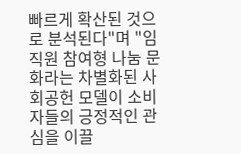빠르게 확산된 것으로 분석된다"며 "임직원 참여형 나눔 문화라는 차별화된 사회공헌 모델이 소비자들의 긍정적인 관심을 이끌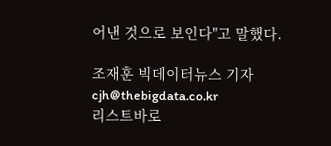어낸 것으로 보인다"고 말했다.

조재훈 빅데이터뉴스 기자 cjh@thebigdata.co.kr
리스트바로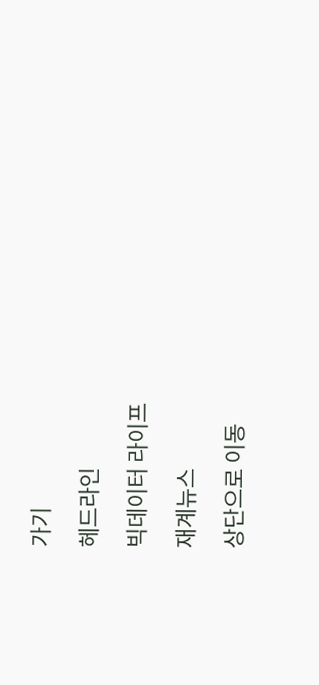가기

헤드라인

빅데이터 라이프

재계뉴스

상단으로 이동